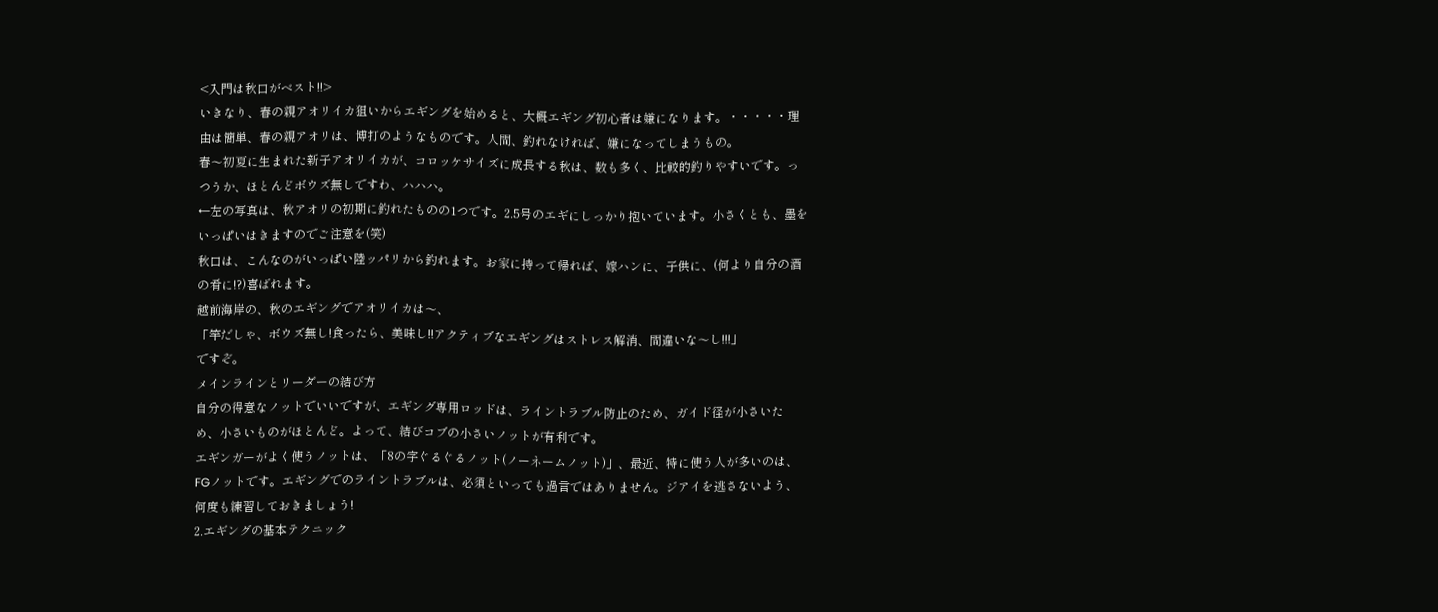<入門は秋口がベスト!!>
いきなり、春の親アオリイカ狙いからエギングを始めると、大概エギング初心者は嫌になります。・・・・・理由は簡単、春の親アオリは、博打のようなものです。人間、釣れなければ、嫌になってしまうもの。
春〜初夏に生まれた新子アオリイカが、コロッケサイズに成長する秋は、数も多く、比較的釣りやすいです。っつうか、ほとんどボウズ無しですわ、ハハハ。
←左の写真は、秋アオリの初期に釣れたものの1つです。2.5号のエギにしっかり抱いています。小さくとも、墨をいっぱいはきますのでご注意を(笑)
秋口は、こんなのがいっぱい陸ッパリから釣れます。お家に持って帰れば、嫁ハンに、子供に、(何より自分の酒の肴に!?)喜ばれます。
越前海岸の、秋のエギングでアオリイカは〜、
「竿だしゃ、ボウズ無し!食ったら、美味し!!アクティブなエギングはストレス解消、間違いな〜し!!!」
ですぞ。
メインラインとリーダーの結び方
自分の得意なノットでいいですが、エギング専用ロッドは、ライントラブル防止のため、ガイド径が小さいため、小さいものがほとんど。よって、結びコブの小さいノットが有利です。
エギンガーがよく使うノットは、「8の字ぐるぐるノット(ノーネームノット)」、最近、特に使う人が多いのは、FGノットです。エギングでのライントラブルは、必須といっても過言ではありません。ジアイを逃さないよう、何度も練習しておきましょう!
2.エギングの基本テクニック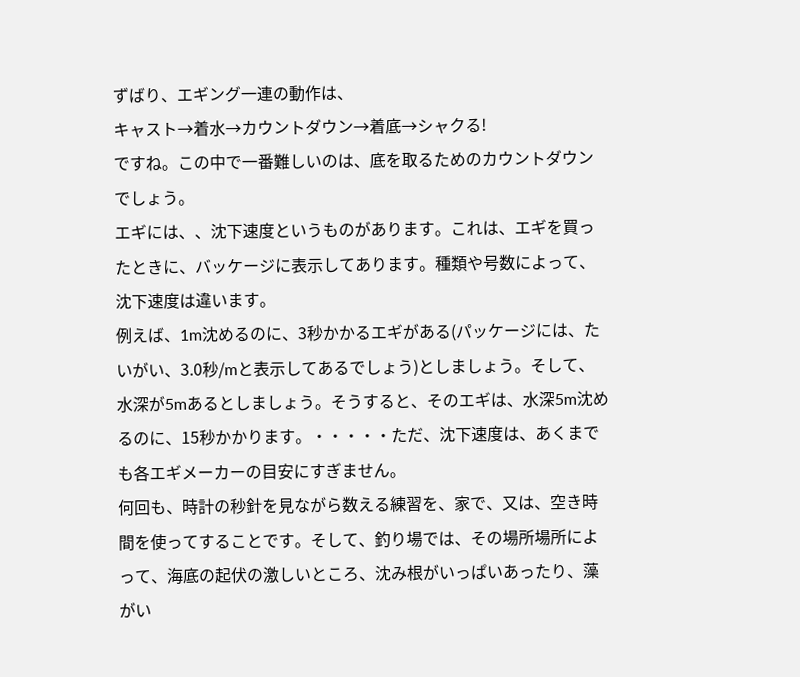ずばり、エギング一連の動作は、
キャスト→着水→カウントダウン→着底→シャクる!
ですね。この中で一番難しいのは、底を取るためのカウントダウンでしょう。
エギには、、沈下速度というものがあります。これは、エギを買ったときに、バッケージに表示してあります。種類や号数によって、沈下速度は違います。
例えば、1m沈めるのに、3秒かかるエギがある(パッケージには、たいがい、3.0秒/mと表示してあるでしょう)としましょう。そして、水深が5mあるとしましょう。そうすると、そのエギは、水深5m沈めるのに、15秒かかります。・・・・・ただ、沈下速度は、あくまでも各エギメーカーの目安にすぎません。
何回も、時計の秒針を見ながら数える練習を、家で、又は、空き時間を使ってすることです。そして、釣り場では、その場所場所によって、海底の起伏の激しいところ、沈み根がいっぱいあったり、藻がい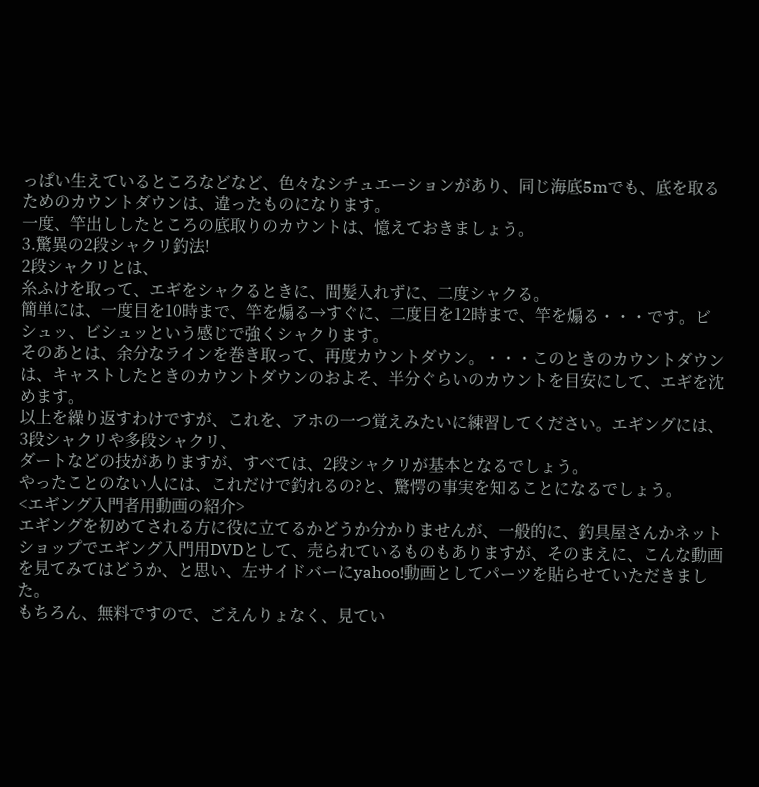っぱい生えているところなどなど、色々なシチュエーションがあり、同じ海底5mでも、底を取るためのカウントダウンは、違ったものになります。
一度、竿出ししたところの底取りのカウントは、憶えておきましょう。
3.驚異の2段シャクリ釣法!
2段シャクリとは、
糸ふけを取って、エギをシャクるときに、間髪入れずに、二度シャクる。
簡単には、一度目を10時まで、竿を煽る→すぐに、二度目を12時まで、竿を煽る・・・です。ビシュッ、ビシュッという感じで強くシャクります。
そのあとは、余分なラインを巻き取って、再度カウントダウン。・・・このときのカウントダウンは、キャストしたときのカウントダウンのおよそ、半分ぐらいのカウントを目安にして、エギを沈めます。
以上を繰り返すわけですが、これを、アホの一つ覚えみたいに練習してください。エギングには、3段シャクリや多段シャクリ、
ダートなどの技がありますが、すべては、2段シャクリが基本となるでしょう。
やったことのない人には、これだけで釣れるの?と、驚愕の事実を知ることになるでしょう。
<エギング入門者用動画の紹介>
エギングを初めてされる方に役に立てるかどうか分かりませんが、一般的に、釣具屋さんかネットショップでエギング入門用DVDとして、売られているものもありますが、そのまえに、こんな動画を見てみてはどうか、と思い、左サイドバーにyahoo!動画としてパーツを貼らせていただきました。
もちろん、無料ですので、ごえんりょなく、見てい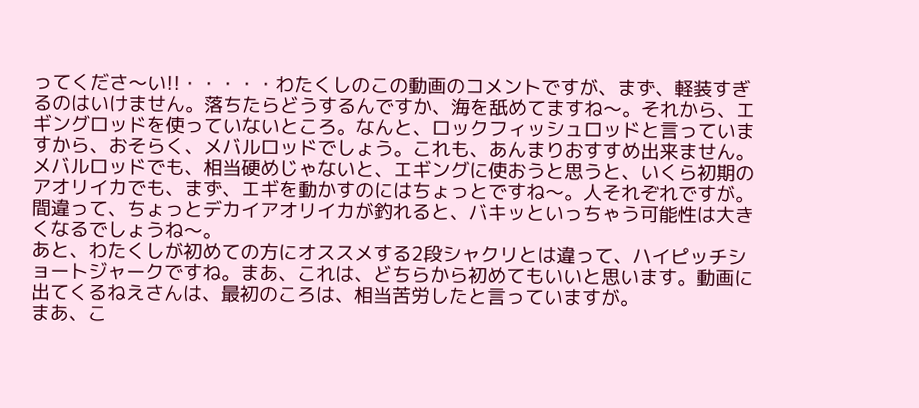ってくださ〜い!!・・・・・わたくしのこの動画のコメントですが、まず、軽装すぎるのはいけません。落ちたらどうするんですか、海を舐めてますね〜。それから、エギングロッドを使っていないところ。なんと、ロックフィッシュロッドと言っていますから、おそらく、メバルロッドでしょう。これも、あんまりおすすめ出来ません。
メバルロッドでも、相当硬めじゃないと、エギングに使おうと思うと、いくら初期のアオリイカでも、まず、エギを動かすのにはちょっとですね〜。人それぞれですが。間違って、ちょっとデカイアオリイカが釣れると、バキッといっちゃう可能性は大きくなるでしょうね〜。
あと、わたくしが初めての方にオススメする2段シャクリとは違って、ハイピッチショートジャークですね。まあ、これは、どちらから初めてもいいと思います。動画に出てくるねえさんは、最初のころは、相当苦労したと言っていますが。
まあ、こ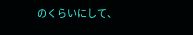のくらいにして、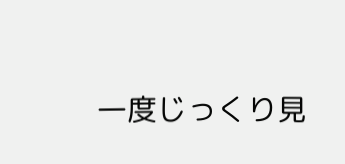一度じっくり見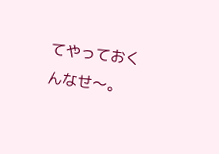てやっておくんなせ〜。